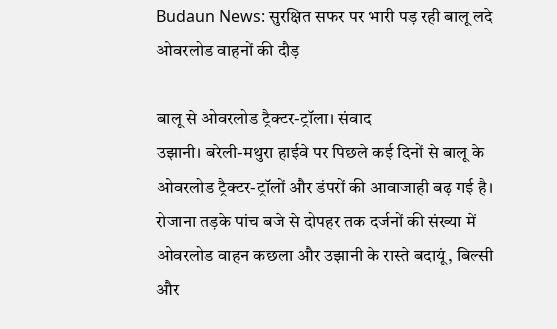Budaun News: सुरक्षित सफर पर भारी पड़ रही बालू लदे ओवरलोड वाहनों की दौड़

बालू से ओवरलोड ट्रैक्टर-ट्रॉला। संवाद
उझानी। बरेली-मथुरा हाईवे पर पिछले कई दिनों से बालू के ओवरलोड ट्रैक्टर-ट्रॉलों और डंपरों की आवाजाही बढ़ गई है। रोजाना तड़के पांच बजे से दोपहर तक दर्जनों की संख्या में ओवरलोड वाहन कछला और उझानी के रास्ते बदायूं, बिल्सी और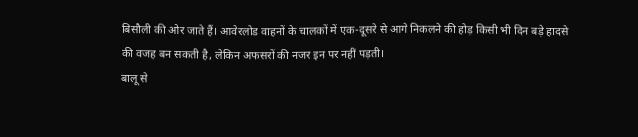बिसौली की ओर जाते हैं। आवेरलोड वाहनों के चालकों में एक-दूसरे से आगे निकलने की होड़ किसी भी दिन बड़े हादसे की वजह बन सकती है, लेकिन अफसरों की नजर इन पर नहीं पड़ती।
बालू से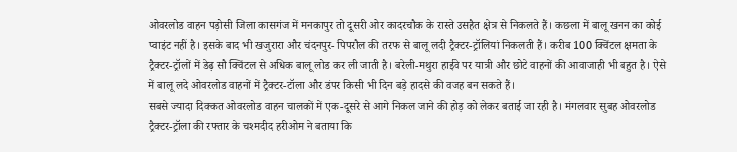ओवरलोड वाहन पड़ोसी जिला कासगंज में मनकापुर तो दूसरी ओर कादरचौक के रास्ते उसहैत क्षेत्र से निकलते हैं। कछला में बालू खनन का कोई प्वाइंट नहीं है। इसके बाद भी खजुरारा और चंदनपुर- पिपरौल की तरफ से बालू लदी ट्रैक्टर-ट्रॉलियां निकलती हैं। करीब 100 क्विंटल क्षमता के ट्रैक्टर-ट्रॉलों में डेढ़ सौ क्विंटल से अधिक बालू लोड कर ली जाती है। बरेली-मथुरा हाईवे पर यात्री और छोटे वाहनों की आवाजाही भी बहुत है। ऐसे में बालू लदे ओवरलोड वाहनों में ट्रैक्टर-टॉला और डंपर किसी भी दिन बड़े हादसे की वजह बन सकते हैं।
सबसे ज्यादा दिक्कत ओवरलोड वाहन चालकों में एक-दूसरे से आगे निकल जाने की होड़ को लेकर बताई जा रही है। मंगलवार सुबह ओवरलोड ट्रैक्टर-ट्रॉला की रफ्तार के चश्मदीद हरीओम ने बताया कि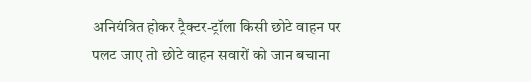अनियंत्रित होकर ट्रैक्टर-ट्रॉला किसी छोटे वाहन पर पलट जाए तो छोटे वाहन सवारों को जान बचाना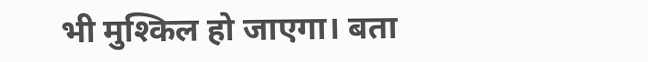भी मुश्किल हो जाएगा। बता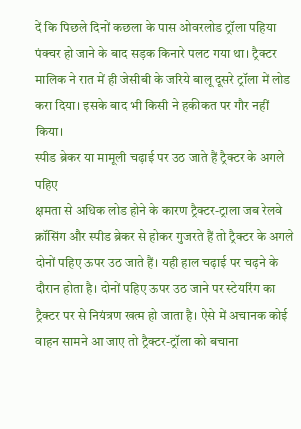दें कि पिछले दिनों कछला के पास ओवरलोड ट्रॉला पहिया पंक्चर हो जाने के बाद सड़क किनारे पलट गया था। ट्रैक्टर मालिक ने रात में ही जेसीबी के जरिये बालू दूसरे ट्रॉला में लोड करा दिया। इसके बाद भी किसी ने हकीकत पर गौर नहीं किया।
स्पीड ब्रेकर या मामूली चढ़ाई पर उठ जाते हैं ट्रैक्टर के अगले पहिए
क्षमता से अधिक लोड होने के कारण ट्रैक्टर-ट्राला जब रेलवे क्रॉसिंग और स्पीड ब्रेकर से होकर गुजरते हैं तो ट्रैक्टर के अगले दोनों पहिए ऊपर उठ जाते हैं। यही हाल चढ़ाई पर चढ़ने के दौरान होता है। दोनों पहिए ऊपर उठ जाने पर स्टेयरिंग का ट्रैक्टर पर से नियंत्रण खत्म हो जाता है। ऐसे में अचानक कोई वाहन सामने आ जाए तो ट्रैक्टर-ट्रॉला को बचाना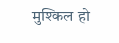मुश्किल हो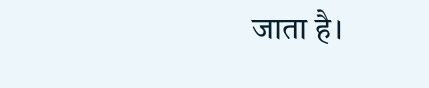जाता है।